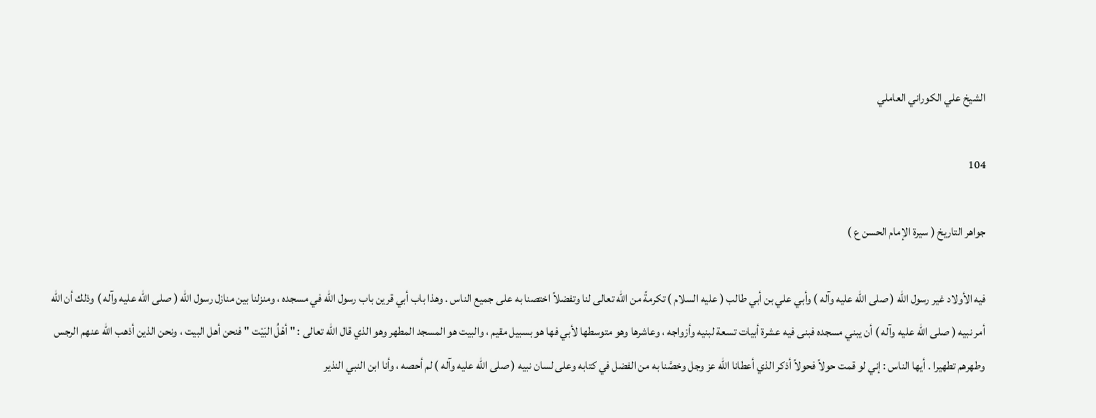الشيخ علي الكوراني العاملي

104

جواهر التاريخ ( سيرة الإمام الحسن ع )

فيه الأولاد غير رسول الله ( صلى الله عليه وآله ) وأبي علي بن أبي طالب ( عليه السلام ) تكرمةً من الله تعالى لنا وتفضلاً اختصنا به على جميع الناس . وهذا باب أبي قرين باب رسول الله في مسجده ، ومنزلنا بين منازل رسول الله ( صلى الله عليه وآله ) وذلك أن الله أمر نبيه ( صلى الله عليه وآله ) أن يبني مسجده فبنى فيه عشرة أبيات تسعة لبنيه وأزواجه ، وعاشرها وهو متوسطها لأبي فها هو بسبيل مقيم ، والبيت هو المسجد المطهر وهو الذي قال الله تعالى : " أهْلُ البَيْت " فنحن أهل البيت ، ونحن الذين أذهب الله عنهم الرجس وطهرهم تطهيرا . أيها الناس : إني لو قمت حولاً فحولاً أذكر الذي أعطانا الله عز وجل وخصَّنا به من الفضل في كتابه وعلى لسان نبيه ( صلى الله عليه وآله ) لم أحصه ، وأنا ابن النبي النذير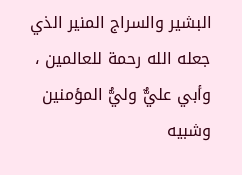البشير والسراج المنير الذي جعله الله رحمة للعالمين ، وأبي عليٌّ وليُّ المؤمنين وشبيه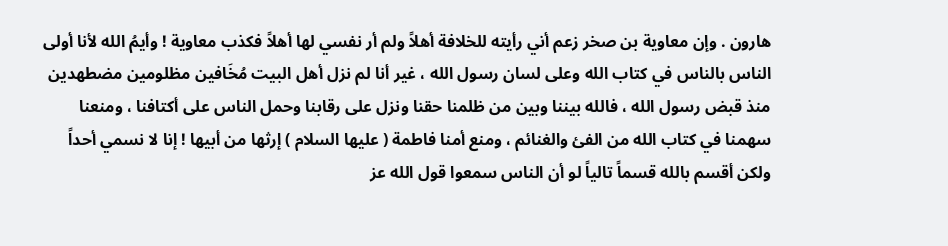هارون . وإن معاوية بن صخر زعم أني رأيته للخلافة أهلاً ولم أر نفسي لها أهلاً فكذب معاوية ! وأيمُ الله لأنا أولى الناس بالناس في كتاب الله وعلى لسان رسول الله ، غير أنا لم نزل أهل البيت مُخَافين مظلومين مضطهدين منذ قبض رسول الله ، فالله بيننا وبين من ظلمنا حقنا ونزل على رقابنا وحمل الناس على أكتافنا ، ومنعنا سهمنا في كتاب الله من الفئ والغنائم ، ومنع أمنا فاطمة ( عليها السلام ) إرثها من أبيها ! إنا لا نسمي أحداً ولكن أقسم بالله قسماً تالياً لو أن الناس سمعوا قول الله عز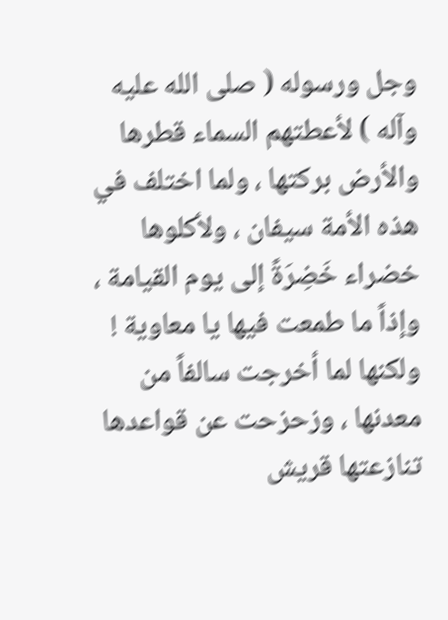وجل ورسوله ( صلى الله عليه وآله ) لأعطتهم السماء قطرها والأرض بركتها ، ولما اختلف في هذه الأمة سيفان ، ولأكلوها خضراء خَضِرَةً إلى يوم القيامة ، وإذاً ما طمعت فيها يا معاوية ! ولكنها لما أخرجت سالفاً من معدنها ، وزحزحت عن قواعدها تنازعتها قريش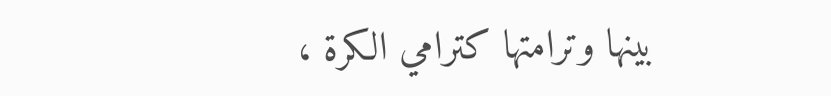بينها وترامتها كترامي الكرة ،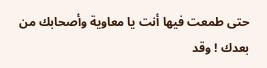حتى طمعت فيها أنت يا معاوية وأصحابك من بعدك ! وقد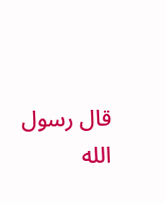قال رسول الله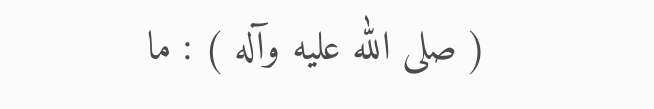( صلى الله عليه وآله ) : ما